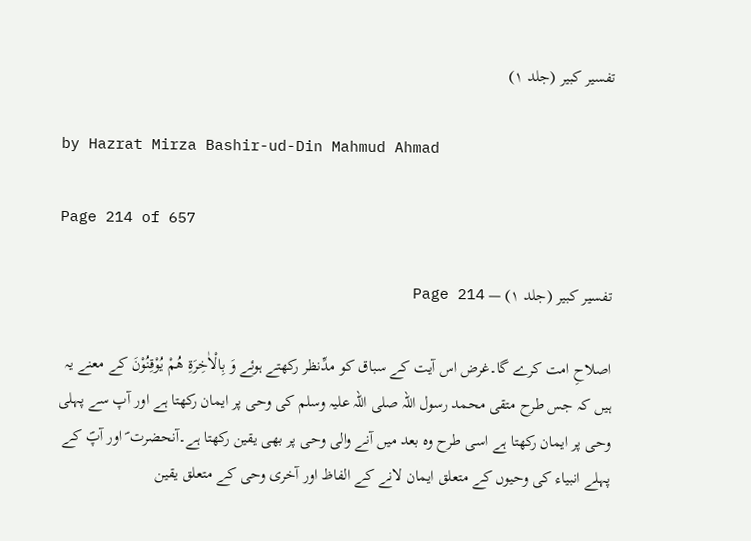تفسیر کبیر (جلد ۱)

by Hazrat Mirza Bashir-ud-Din Mahmud Ahmad

Page 214 of 657

تفسیر کبیر (جلد ۱) — Page 214

اصلاحِ امت کرے گا۔غرض اس آیت کے سباق کو مدِّنظر رکھتے ہوئے وَ بِالْاٰخِرَةِ هُمْ يُوْقِنُوْنَ کے معنے یہ ہیں کہ جس طرح متقی محمد رسول اللہ صلی اللہ علیہ وسلم کی وحی پر ایمان رکھتا ہے اور آپ سے پہلی وحی پر ایمان رکھتا ہے اسی طرح وہ بعد میں آنے والی وحی پر بھی یقین رکھتا ہے۔آنحضرت ؐ اور آپؐ کے پہلے انبیاء کی وحیوں کے متعلق ایمان لانے کے الفاظ اور آخری وحی کے متعلق یقین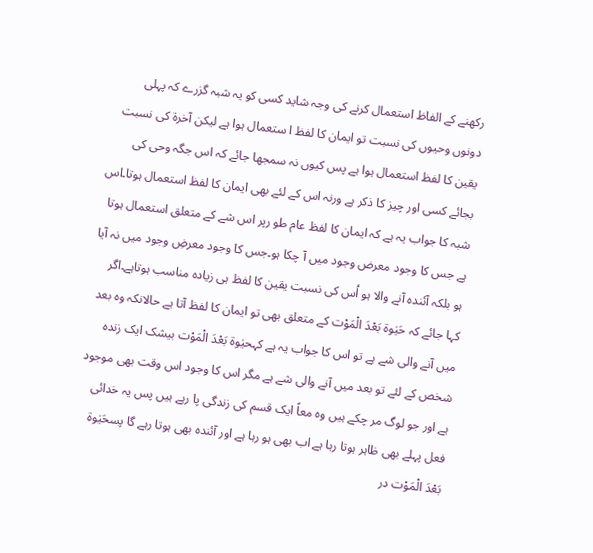رکھنے کے الفاظ استعمال کرنے کی وجہ شاید کسی کو یہ شبہ گزرے کہ پہلی دونوں وحیوں کی نسبت تو ایمان کا لفظ ا ستعمال ہوا ہے لیکن آخرۃ کی نسبت یقین کا لفظ استعمال ہوا ہے پس کیوں نہ سمجھا جائے کہ اس جگہ وحی کی بجائے کسی اور چیز کا ذکر ہے ورنہ اس کے لئے بھی ایمان کا لفظ استعمال ہوتا۔اس شبہ کا جواب یہ ہے کہ ایمان کا لفظ عام طو رپر اس شے کے متعلق استعمال ہوتا ہے جس کا وجود معرض وجود میں آ چکا ہو۔جس کا وجود معرضِ وجود میں نہ آیا ہو بلکہ آئندہ آنے والا ہو اُس کی نسبت یقین کا لفظ ہی زیادہ مناسب ہوتاہے۔اگر کہا جائے کہ حَیٰوۃ بَعْدَ الْمَوْت کے متعلق بھی تو ایمان کا لفظ آتا ہے حالانکہ وہ بعد میں آنے والی شے ہے تو اس کا جواب یہ ہے کہحیٰوۃ بَعْدَ الْمَوْت بیشک ایک زندہ شخص کے لئے تو بعد میں آنے والی شے ہے مگر اس کا وجود اس وقت بھی موجود ہے اور جو لوگ مر چکے ہیں وہ معاً ایک قسم کی زندگی پا رہے ہیں پس یہ خدائی فعل پہلے بھی ظاہر ہوتا رہا ہے اب بھی ہو رہا ہے اور آئندہ بھی ہوتا رہے گا پسحَیٰوۃ بَعْدَ الْمَوْت در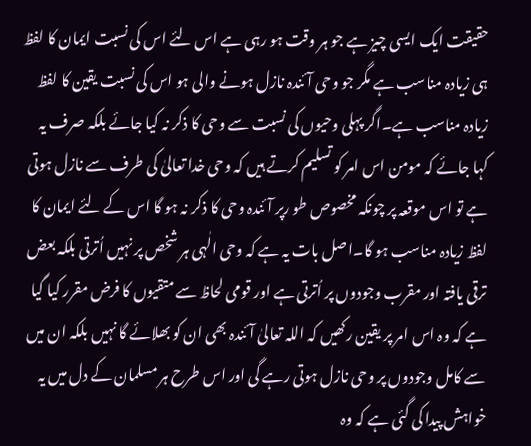حقیقت ایک ایسی چیز ہے جو ہر وقت ہو رہی ہے اس لئے اس کی نسبت ایمان کا لفظ ہی زیادہ مناسب ہے مگر جو وحی آئندہ نازل ہونے والی ہو اس کی نسبت یقین کا لفظ زیادہ مناسب ہے۔اگر پہلی وحیوں کی نسبت سے وحی کا ذکر نہ کیا جائے بلکہ صرف یہ کہا جائے کہ مومن اس امر کو تسلیم کرتے ہیں کہ وحی خدا تعالیٰ کی طرف سے نازل ہوتی ہے تو اس موقعہ پر چونکہ مخصوص طو رپر آئندہ وحی کا ذکر نہ ہو گا اس کے لئے ایمان کا لفظ زیادہ مناسب ہو گا۔اصل بات یہ ہے کہ وحی الٰہی ہر شخص پر نہیں اُترتی بلکہ بعض ترقی یافتہ اور مقرب وجودوں پر اُترتی ہے اور قومی لحاظ سے متقیوں کا فرض مقرر کیا گیا ہے کہ وہ اس امر پر یقین رکھیں کہ اللہ تعالیٰ آئندہ بھی ان کو بھلائے گا نہیں بلکہ ان میں سے کامل وجودوں پر وحی نازل ہوتی رہے گی اور اس طرح ہر مسلمان کے دل میں یہ خواہش پیدا کی گئی ہے کہ وہ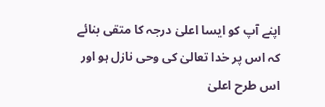اپنے آپ کو ایسا اعلیٰ درجہ کا متقی بنائے کہ اس پر خدا تعالیٰ کی وحی نازل ہو اور اس طرح اعلیٰ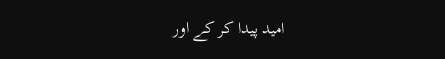امید پیدا کر کے اور